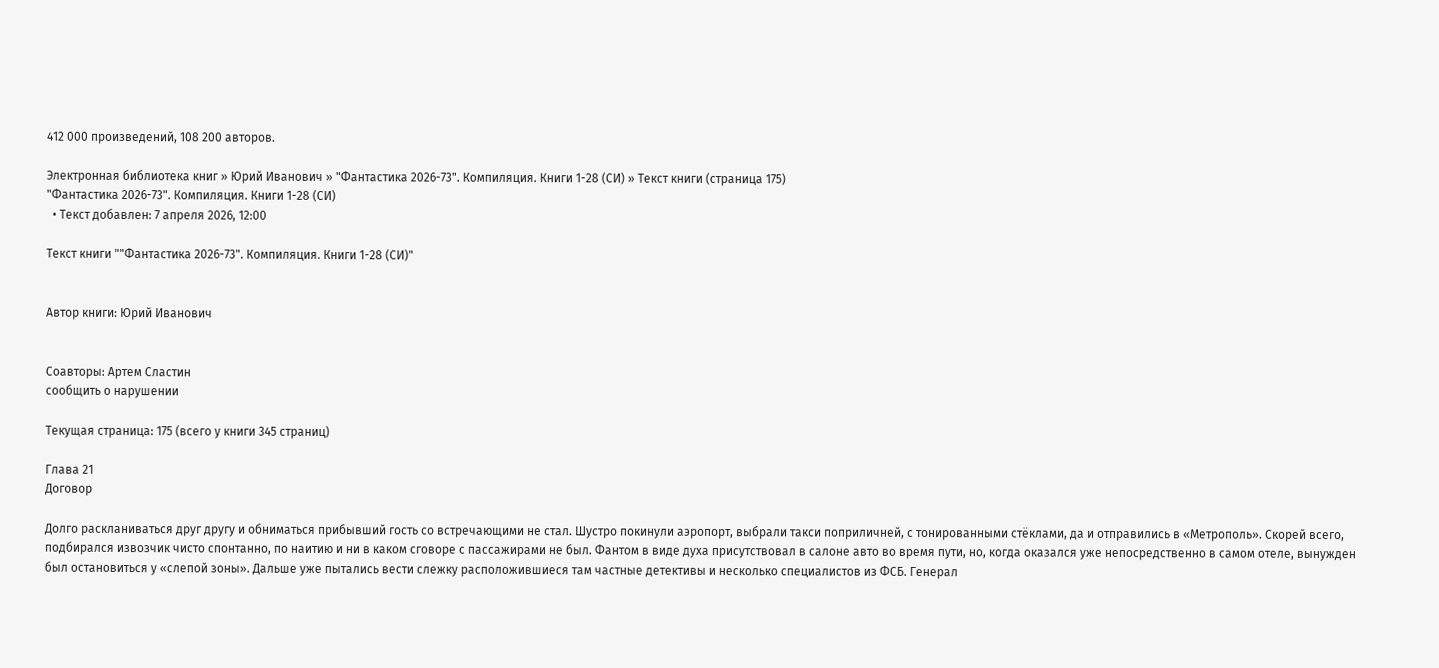412 000 произведений, 108 200 авторов.

Электронная библиотека книг » Юрий Иванович » "Фантастика 2026-73". Компиляция. Книги 1-28 (СИ) » Текст книги (страница 175)
"Фантастика 2026-73". Компиляция. Книги 1-28 (СИ)
  • Текст добавлен: 7 апреля 2026, 12:00

Текст книги ""Фантастика 2026-73". Компиляция. Книги 1-28 (СИ)"


Автор книги: Юрий Иванович


Соавторы: Артем Сластин
сообщить о нарушении

Текущая страница: 175 (всего у книги 345 страниц)

Глава 21
Договор

Долго раскланиваться друг другу и обниматься прибывший гость со встречающими не стал. Шустро покинули аэропорт, выбрали такси поприличней, с тонированными стёклами, да и отправились в «Метрополь». Скорей всего, подбирался извозчик чисто спонтанно, по наитию и ни в каком сговоре с пассажирами не был. Фантом в виде духа присутствовал в салоне авто во время пути, но, когда оказался уже непосредственно в самом отеле, вынужден был остановиться у «слепой зоны». Дальше уже пытались вести слежку расположившиеся там частные детективы и несколько специалистов из ФСБ. Генерал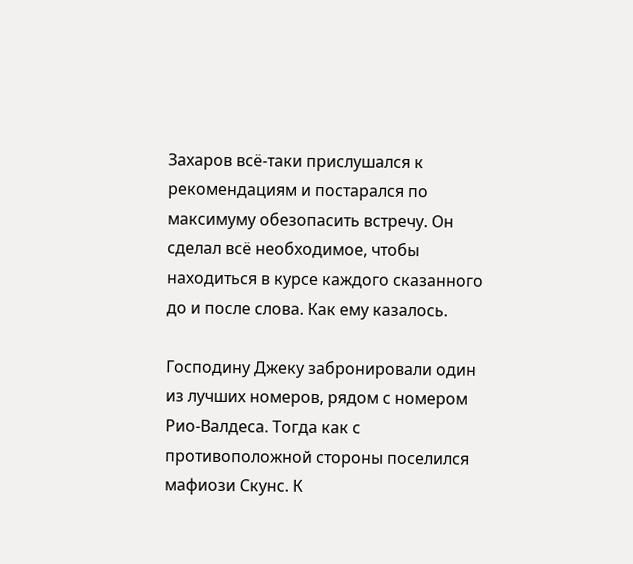Захаров всё-таки прислушался к рекомендациям и постарался по максимуму обезопасить встречу. Он сделал всё необходимое, чтобы находиться в курсе каждого сказанного до и после слова. Как ему казалось.

Господину Джеку забронировали один из лучших номеров, рядом с номером Рио-Валдеса. Тогда как с противоположной стороны поселился мафиози Скунс. К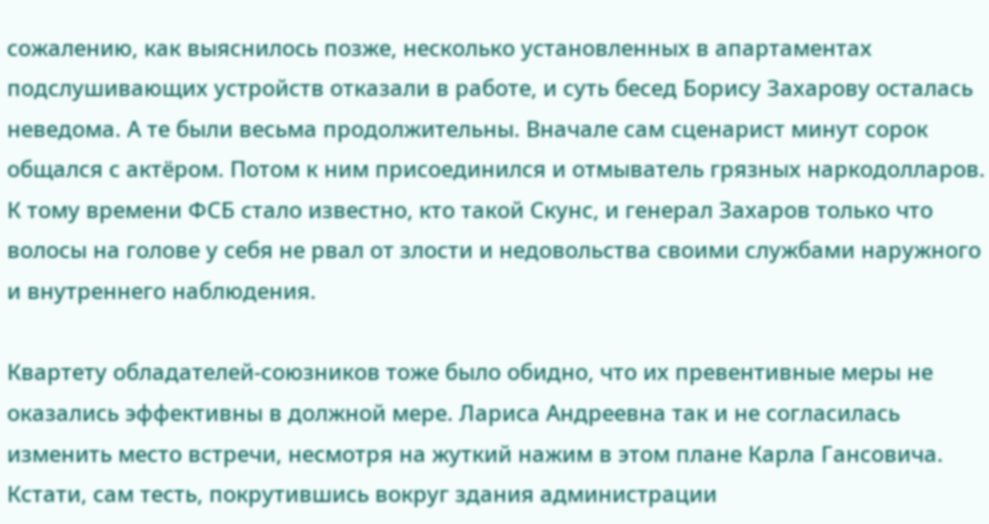сожалению, как выяснилось позже, несколько установленных в апартаментах подслушивающих устройств отказали в работе, и суть бесед Борису Захарову осталась неведома. А те были весьма продолжительны. Вначале сам сценарист минут сорок общался с актёром. Потом к ним присоединился и отмыватель грязных наркодолларов. К тому времени ФСБ стало известно, кто такой Скунс, и генерал Захаров только что волосы на голове у себя не рвал от злости и недовольства своими службами наружного и внутреннего наблюдения.

Квартету обладателей-союзников тоже было обидно, что их превентивные меры не оказались эффективны в должной мере. Лариса Андреевна так и не согласилась изменить место встречи, несмотря на жуткий нажим в этом плане Карла Гансовича. Кстати, сам тесть, покрутившись вокруг здания администрации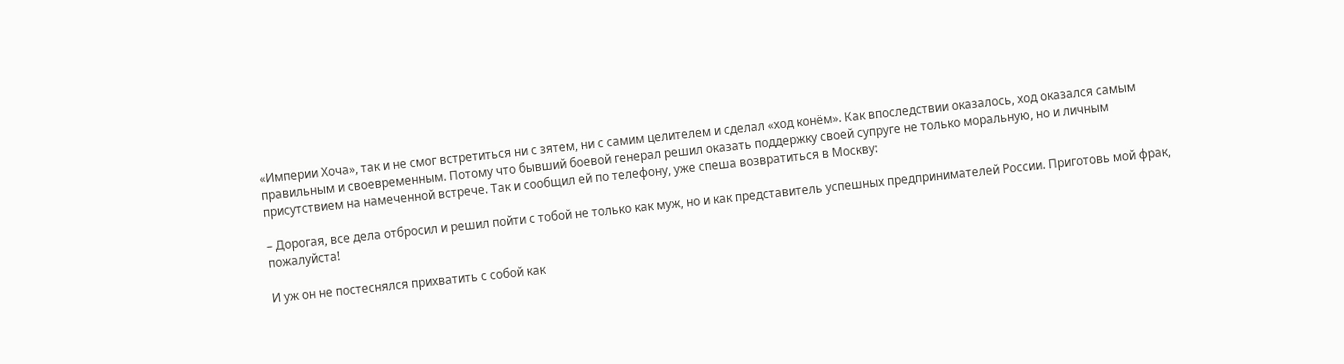«Империи Хоча», так и не смог встретиться ни с зятем, ни с самим целителем и сделал «ход конём». Как впоследствии оказалось, ход оказался самым правильным и своевременным. Потому что бывший боевой генерал решил оказать поддержку своей супруге не только моральную, но и личным присутствием на намеченной встрече. Так и сообщил ей по телефону, уже спеша возвратиться в Москву:

– Дорогая, все дела отбросил и решил пойти с тобой не только как муж, но и как представитель успешных предпринимателей России. Приготовь мой фрак, пожалуйста!

И уж он не постеснялся прихватить с собой как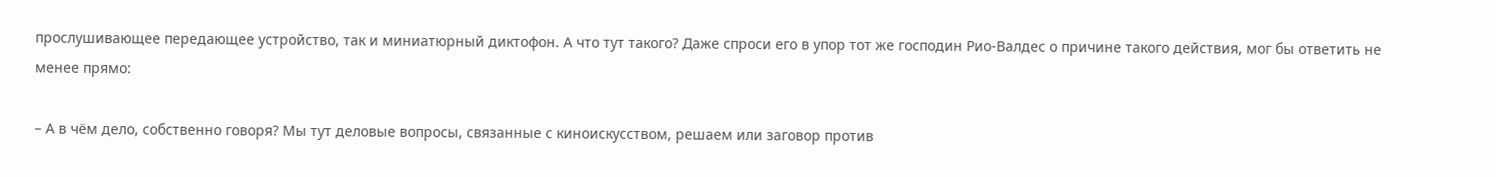прослушивающее передающее устройство, так и миниатюрный диктофон. А что тут такого? Даже спроси его в упор тот же господин Рио-Валдес о причине такого действия, мог бы ответить не менее прямо:

– А в чём дело, собственно говоря? Мы тут деловые вопросы, связанные с киноискусством, решаем или заговор против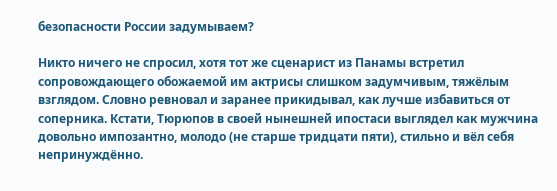безопасности России задумываем?

Никто ничего не спросил, хотя тот же сценарист из Панамы встретил сопровождающего обожаемой им актрисы слишком задумчивым, тяжёлым взглядом. Словно ревновал и заранее прикидывал, как лучше избавиться от соперника. Кстати, Тюрюпов в своей нынешней ипостаси выглядел как мужчина довольно импозантно, молодо (не старше тридцати пяти), стильно и вёл себя непринуждённо.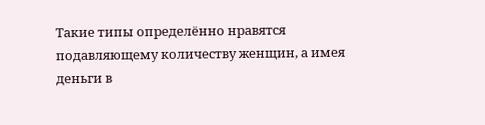Такие типы определённо нравятся подавляющему количеству женщин, а имея деньги в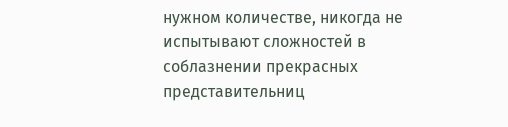нужном количестве, никогда не испытывают сложностей в соблазнении прекрасных представительниц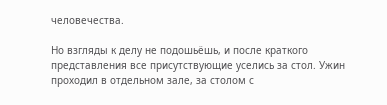человечества.

Но взгляды к делу не подошьёшь, и после краткого представления все присутствующие уселись за стол. Ужин проходил в отдельном зале, за столом с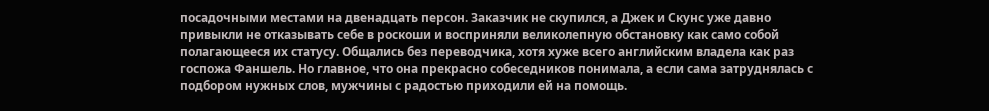посадочными местами на двенадцать персон. Заказчик не скупился, а Джек и Скунс уже давно привыкли не отказывать себе в роскоши и восприняли великолепную обстановку как само собой полагающееся их статусу. Общались без переводчика, хотя хуже всего английским владела как раз госпожа Фаншель. Но главное, что она прекрасно собеседников понимала, а если сама затруднялась с подбором нужных слов, мужчины с радостью приходили ей на помощь.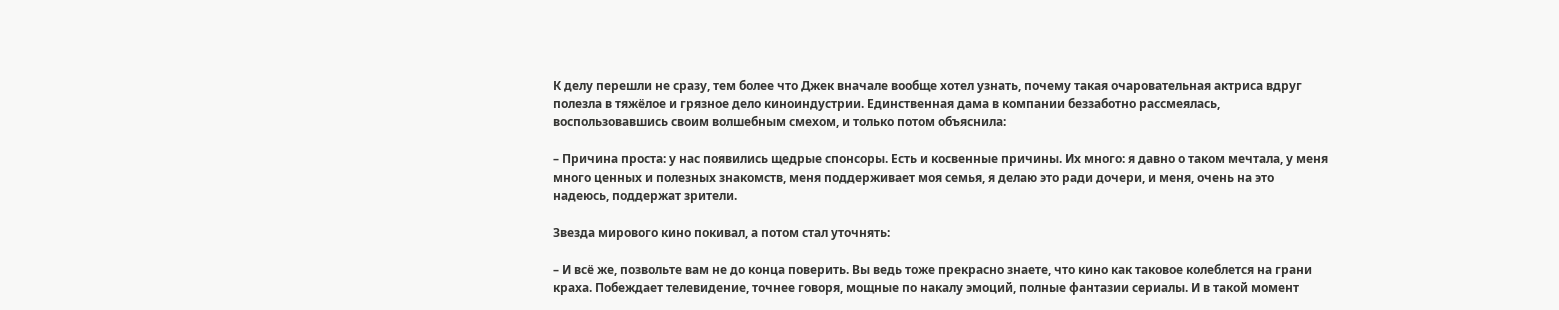К делу перешли не сразу, тем более что Джек вначале вообще хотел узнать, почему такая очаровательная актриса вдруг полезла в тяжёлое и грязное дело киноиндустрии. Единственная дама в компании беззаботно рассмеялась, воспользовавшись своим волшебным смехом, и только потом объяснила:

– Причина проста: у нас появились щедрые спонсоры. Есть и косвенные причины. Их много: я давно о таком мечтала, у меня много ценных и полезных знакомств, меня поддерживает моя семья, я делаю это ради дочери, и меня, очень на это надеюсь, поддержат зрители.

Звезда мирового кино покивал, а потом стал уточнять:

– И всё же, позвольте вам не до конца поверить. Вы ведь тоже прекрасно знаете, что кино как таковое колеблется на грани краха. Побеждает телевидение, точнее говоря, мощные по накалу эмоций, полные фантазии сериалы. И в такой момент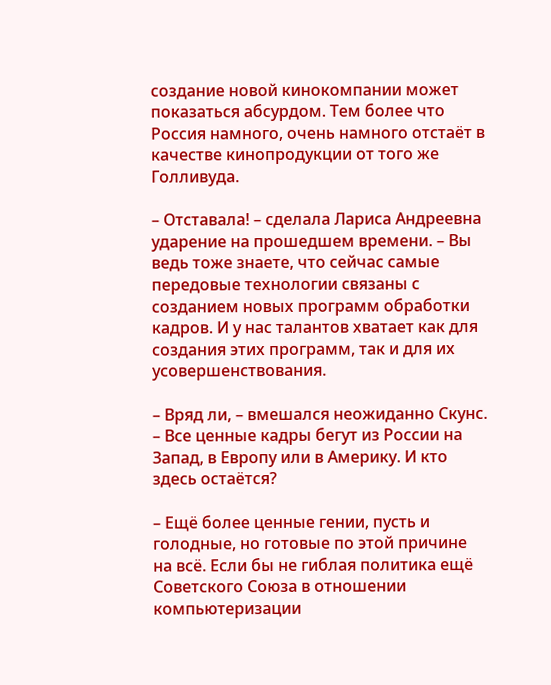создание новой кинокомпании может показаться абсурдом. Тем более что Россия намного, очень намного отстаёт в качестве кинопродукции от того же Голливуда.

– Отставала! – сделала Лариса Андреевна ударение на прошедшем времени. – Вы ведь тоже знаете, что сейчас самые передовые технологии связаны с созданием новых программ обработки кадров. И у нас талантов хватает как для создания этих программ, так и для их усовершенствования.

– Вряд ли, – вмешался неожиданно Скунс. – Все ценные кадры бегут из России на Запад, в Европу или в Америку. И кто здесь остаётся?

– Ещё более ценные гении, пусть и голодные, но готовые по этой причине на всё. Если бы не гиблая политика ещё Советского Союза в отношении компьютеризации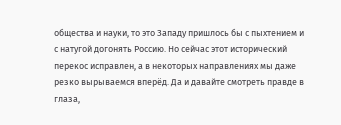общества и науки, то это Западу пришлось бы с пыхтением и с натугой догонять Россию. Но сейчас этот исторический перекос исправлен, а в некоторых направлениях мы даже резко вырываемся вперёд. Да и давайте смотреть правде в глаза,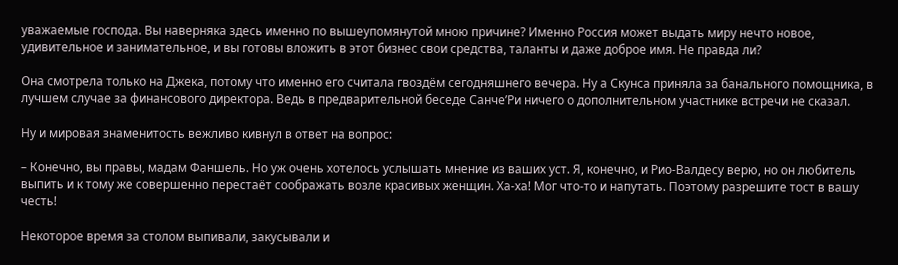уважаемые господа. Вы наверняка здесь именно по вышеупомянутой мною причине? Именно Россия может выдать миру нечто новое, удивительное и занимательное, и вы готовы вложить в этот бизнес свои средства, таланты и даже доброе имя. Не правда ли?

Она смотрела только на Джека, потому что именно его считала гвоздём сегодняшнего вечера. Ну а Скунса приняла за банального помощника, в лучшем случае за финансового директора. Ведь в предварительной беседе Санче’Ри ничего о дополнительном участнике встречи не сказал.

Ну и мировая знаменитость вежливо кивнул в ответ на вопрос:

– Конечно, вы правы, мадам Фаншель. Но уж очень хотелось услышать мнение из ваших уст. Я, конечно, и Рио-Валдесу верю, но он любитель выпить и к тому же совершенно перестаёт соображать возле красивых женщин. Ха-ха! Мог что-то и напутать. Поэтому разрешите тост в вашу честь!

Некоторое время за столом выпивали, закусывали и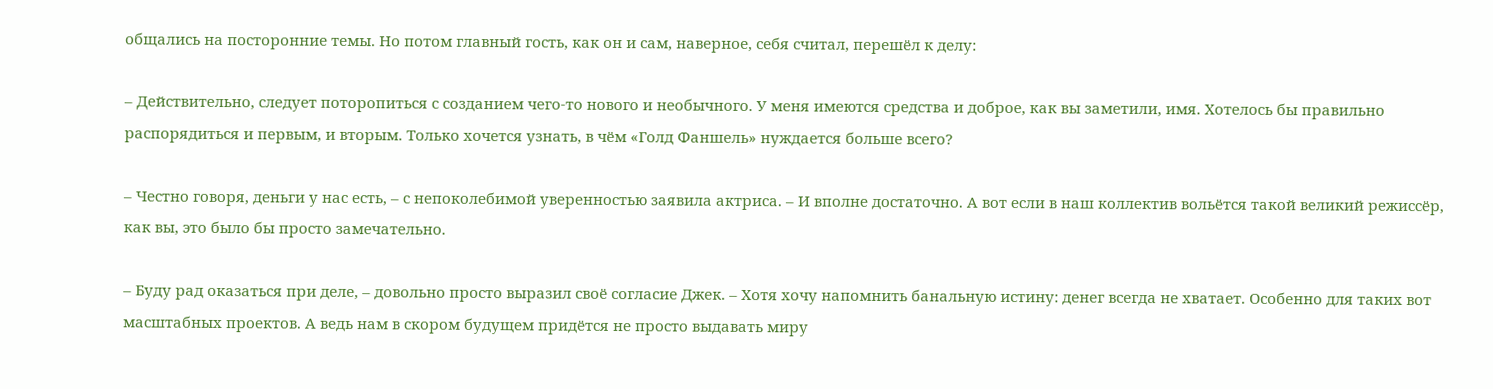общались на посторонние темы. Но потом главный гость, как он и сам, наверное, себя считал, перешёл к делу:

– Действительно, следует поторопиться с созданием чего-то нового и необычного. У меня имеются средства и доброе, как вы заметили, имя. Хотелось бы правильно распорядиться и первым, и вторым. Только хочется узнать, в чём «Голд Фаншель» нуждается больше всего?

– Честно говоря, деньги у нас есть, – с непоколебимой уверенностью заявила актриса. – И вполне достаточно. А вот если в наш коллектив вольётся такой великий режиссёр, как вы, это было бы просто замечательно.

– Буду рад оказаться при деле, – довольно просто выразил своё согласие Джек. – Хотя хочу напомнить банальную истину: денег всегда не хватает. Особенно для таких вот масштабных проектов. А ведь нам в скором будущем придётся не просто выдавать миру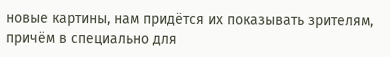новые картины, нам придётся их показывать зрителям, причём в специально для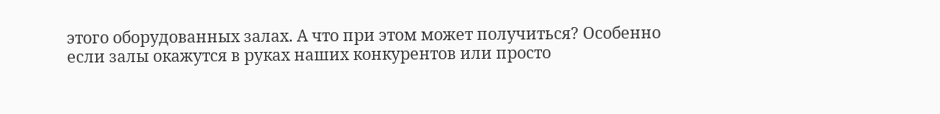этого оборудованных залах. А что при этом может получиться? Особенно если залы окажутся в руках наших конкурентов или просто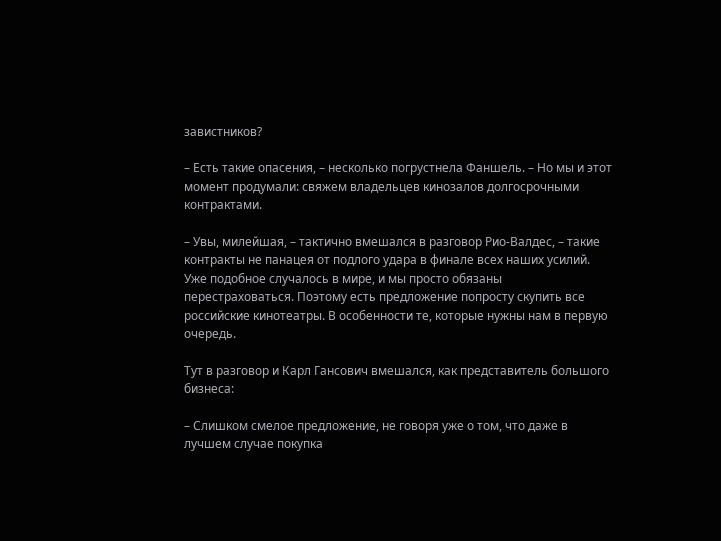завистников?

– Есть такие опасения, – несколько погрустнела Фаншель. – Но мы и этот момент продумали: свяжем владельцев кинозалов долгосрочными контрактами.

– Увы, милейшая, – тактично вмешался в разговор Рио-Валдес, – такие контракты не панацея от подлого удара в финале всех наших усилий. Уже подобное случалось в мире, и мы просто обязаны перестраховаться. Поэтому есть предложение попросту скупить все российские кинотеатры. В особенности те, которые нужны нам в первую очередь.

Тут в разговор и Карл Гансович вмешался, как представитель большого бизнеса:

– Слишком смелое предложение, не говоря уже о том, что даже в лучшем случае покупка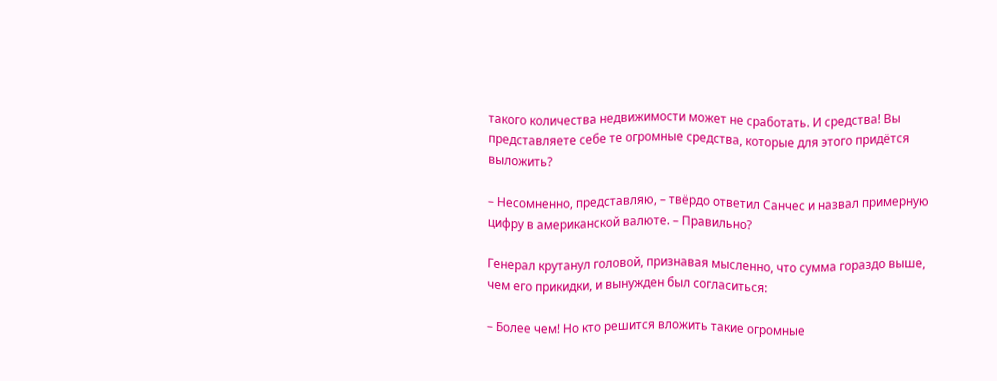такого количества недвижимости может не сработать. И средства! Вы представляете себе те огромные средства, которые для этого придётся выложить?

– Несомненно, представляю, – твёрдо ответил Санчес и назвал примерную цифру в американской валюте. – Правильно?

Генерал крутанул головой, признавая мысленно, что сумма гораздо выше, чем его прикидки, и вынужден был согласиться:

– Более чем! Но кто решится вложить такие огромные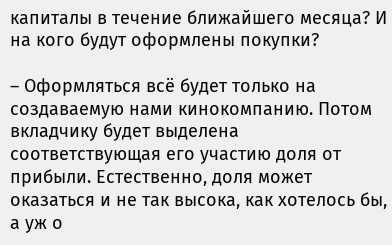капиталы в течение ближайшего месяца? И на кого будут оформлены покупки?

– Оформляться всё будет только на создаваемую нами кинокомпанию. Потом вкладчику будет выделена соответствующая его участию доля от прибыли. Естественно, доля может оказаться и не так высока, как хотелось бы, а уж о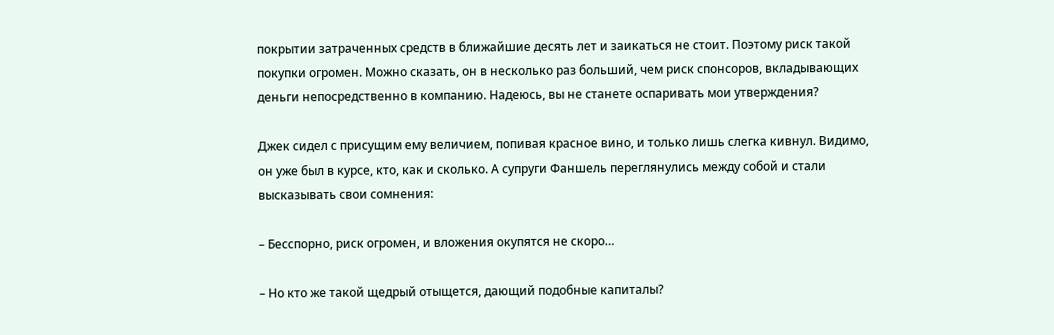покрытии затраченных средств в ближайшие десять лет и заикаться не стоит. Поэтому риск такой покупки огромен. Можно сказать, он в несколько раз больший, чем риск спонсоров, вкладывающих деньги непосредственно в компанию. Надеюсь, вы не станете оспаривать мои утверждения?

Джек сидел с присущим ему величием, попивая красное вино, и только лишь слегка кивнул. Видимо, он уже был в курсе, кто, как и сколько. А супруги Фаншель переглянулись между собой и стали высказывать свои сомнения:

– Бесспорно, риск огромен, и вложения окупятся не скоро…

– Но кто же такой щедрый отыщется, дающий подобные капиталы?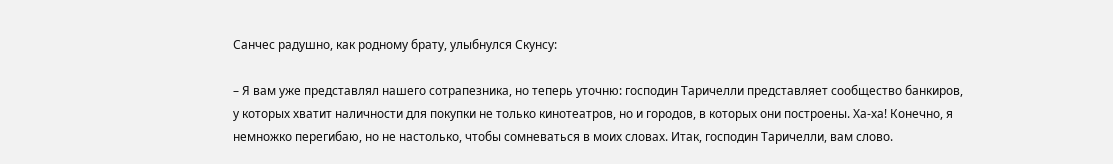Санчес радушно, как родному брату, улыбнулся Скунсу:

– Я вам уже представлял нашего сотрапезника, но теперь уточню: господин Таричелли представляет сообщество банкиров, у которых хватит наличности для покупки не только кинотеатров, но и городов, в которых они построены. Ха-ха! Конечно, я немножко перегибаю, но не настолько, чтобы сомневаться в моих словах. Итак, господин Таричелли, вам слово.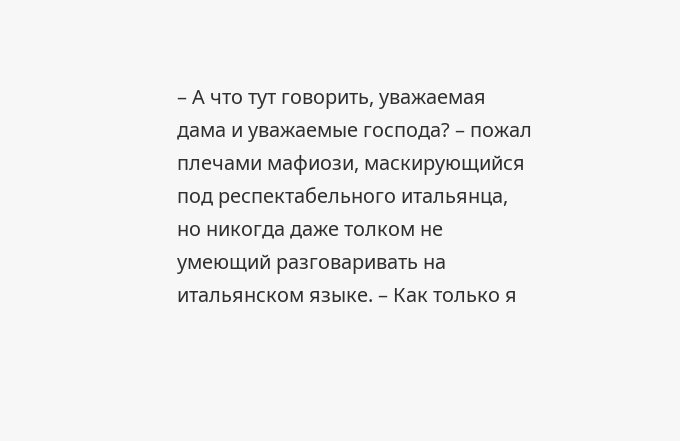– А что тут говорить, уважаемая дама и уважаемые господа? – пожал плечами мафиози, маскирующийся под респектабельного итальянца, но никогда даже толком не умеющий разговаривать на итальянском языке. – Как только я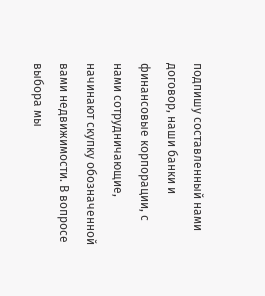подпишу составленный нами договор, наши банки и финансовые корпорации, с нами сотрудничающие, начинают скупку обозначенной вами недвижимости. В вопросе выбора мы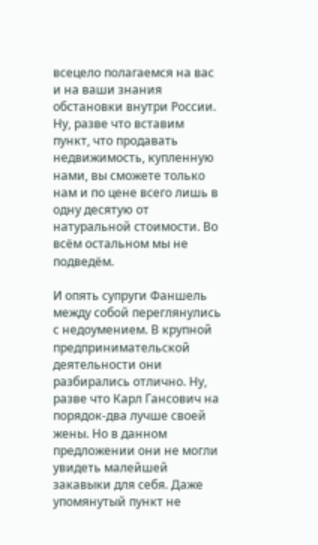всецело полагаемся на вас и на ваши знания обстановки внутри России. Ну, разве что вставим пункт, что продавать недвижимость, купленную нами, вы сможете только нам и по цене всего лишь в одну десятую от натуральной стоимости. Во всём остальном мы не подведём.

И опять супруги Фаншель между собой переглянулись с недоумением. В крупной предпринимательской деятельности они разбирались отлично. Ну, разве что Карл Гансович на порядок-два лучше своей жены. Но в данном предложении они не могли увидеть малейшей закавыки для себя. Даже упомянутый пункт не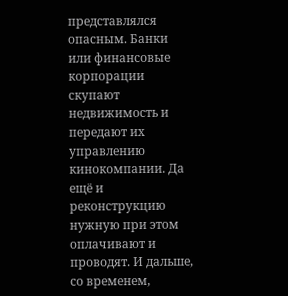представлялся опасным. Банки или финансовые корпорации скупают недвижимость и передают их управлению кинокомпании. Да ещё и реконструкцию нужную при этом оплачивают и проводят. И дальше, со временем,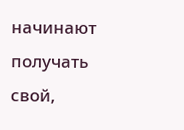начинают получать свой,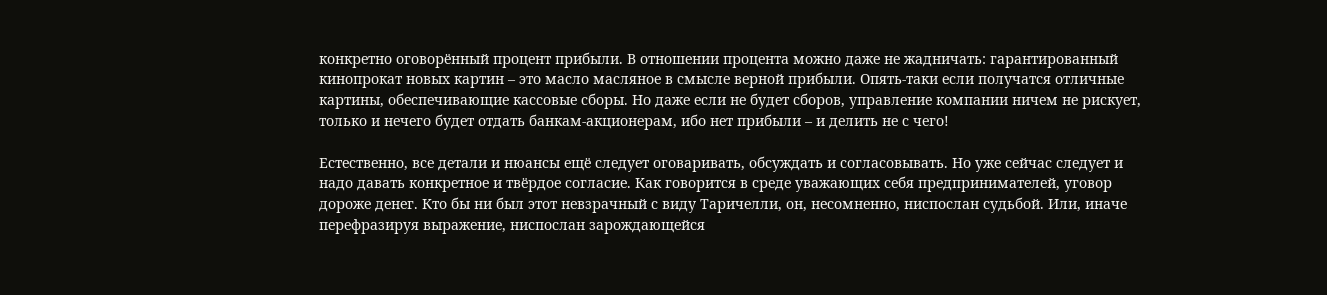конкретно оговорённый процент прибыли. В отношении процента можно даже не жадничать: гарантированный кинопрокат новых картин – это масло масляное в смысле верной прибыли. Опять-таки если получатся отличные картины, обеспечивающие кассовые сборы. Но даже если не будет сборов, управление компании ничем не рискует, только и нечего будет отдать банкам-акционерам, ибо нет прибыли – и делить не с чего!

Естественно, все детали и нюансы ещё следует оговаривать, обсуждать и согласовывать. Но уже сейчас следует и надо давать конкретное и твёрдое согласие. Как говорится в среде уважающих себя предпринимателей, уговор дороже денег. Кто бы ни был этот невзрачный с виду Таричелли, он, несомненно, ниспослан судьбой. Или, иначе перефразируя выражение, ниспослан зарождающейся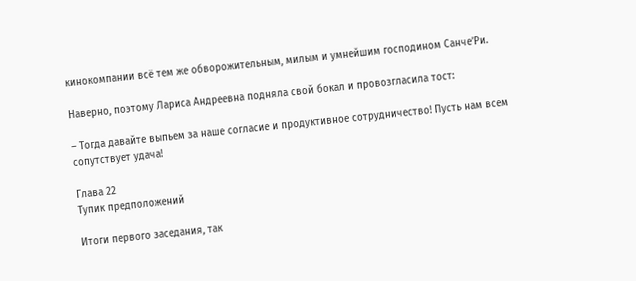кинокомпании всё тем же обворожительным, милым и умнейшим господином Санче’Ри.

Наверно, поэтому Лариса Андреевна подняла свой бокал и провозгласила тост:

– Тогда давайте выпьем за наше согласие и продуктивное сотрудничество! Пусть нам всем сопутствует удача!

Глава 22
Тупик предположений

Итоги первого заседания, так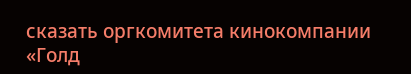сказать оргкомитета кинокомпании «Голд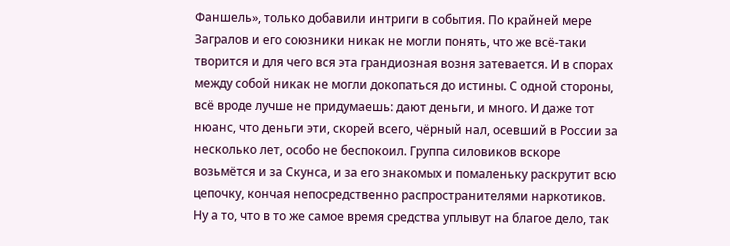Фаншель», только добавили интриги в события. По крайней мере Загралов и его союзники никак не могли понять, что же всё-таки творится и для чего вся эта грандиозная возня затевается. И в спорах между собой никак не могли докопаться до истины. С одной стороны, всё вроде лучше не придумаешь: дают деньги, и много. И даже тот нюанс, что деньги эти, скорей всего, чёрный нал, осевший в России за несколько лет, особо не беспокоил. Группа силовиков вскоре возьмётся и за Скунса, и за его знакомых и помаленьку раскрутит всю цепочку, кончая непосредственно распространителями наркотиков. Ну а то, что в то же самое время средства уплывут на благое дело, так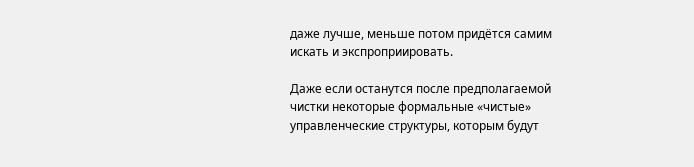даже лучше, меньше потом придётся самим искать и экспроприировать.

Даже если останутся после предполагаемой чистки некоторые формальные «чистые» управленческие структуры, которым будут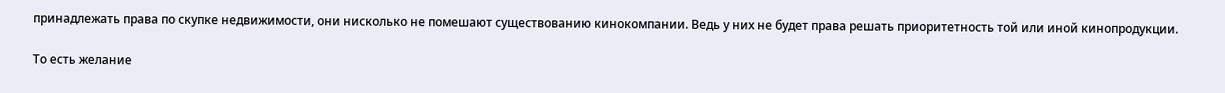принадлежать права по скупке недвижимости, они нисколько не помешают существованию кинокомпании. Ведь у них не будет права решать приоритетность той или иной кинопродукции.

То есть желание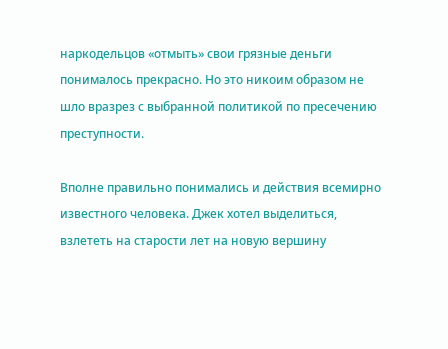наркодельцов «отмыть» свои грязные деньги понималось прекрасно. Но это никоим образом не шло вразрез с выбранной политикой по пресечению преступности.

Вполне правильно понимались и действия всемирно известного человека. Джек хотел выделиться, взлететь на старости лет на новую вершину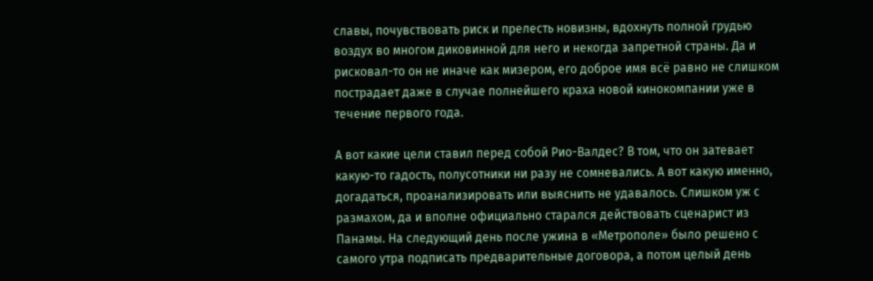славы, почувствовать риск и прелесть новизны, вдохнуть полной грудью воздух во многом диковинной для него и некогда запретной страны. Да и рисковал-то он не иначе как мизером, его доброе имя всё равно не слишком пострадает даже в случае полнейшего краха новой кинокомпании уже в течение первого года.

А вот какие цели ставил перед собой Рио-Валдес? В том, что он затевает какую-то гадость, полусотники ни разу не сомневались. А вот какую именно, догадаться, проанализировать или выяснить не удавалось. Слишком уж с размахом, да и вполне официально старался действовать сценарист из Панамы. На следующий день после ужина в «Метрополе» было решено с самого утра подписать предварительные договора, а потом целый день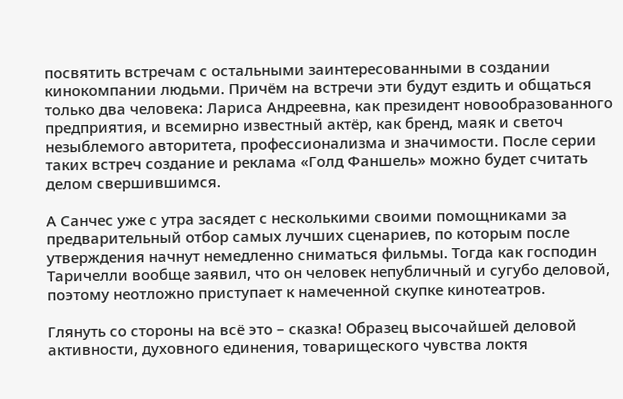посвятить встречам с остальными заинтересованными в создании кинокомпании людьми. Причём на встречи эти будут ездить и общаться только два человека: Лариса Андреевна, как президент новообразованного предприятия, и всемирно известный актёр, как бренд, маяк и светоч незыблемого авторитета, профессионализма и значимости. После серии таких встреч создание и реклама «Голд Фаншель» можно будет считать делом свершившимся.

А Санчес уже с утра засядет с несколькими своими помощниками за предварительный отбор самых лучших сценариев, по которым после утверждения начнут немедленно сниматься фильмы. Тогда как господин Таричелли вообще заявил, что он человек непубличный и сугубо деловой, поэтому неотложно приступает к намеченной скупке кинотеатров.

Глянуть со стороны на всё это – сказка! Образец высочайшей деловой активности, духовного единения, товарищеского чувства локтя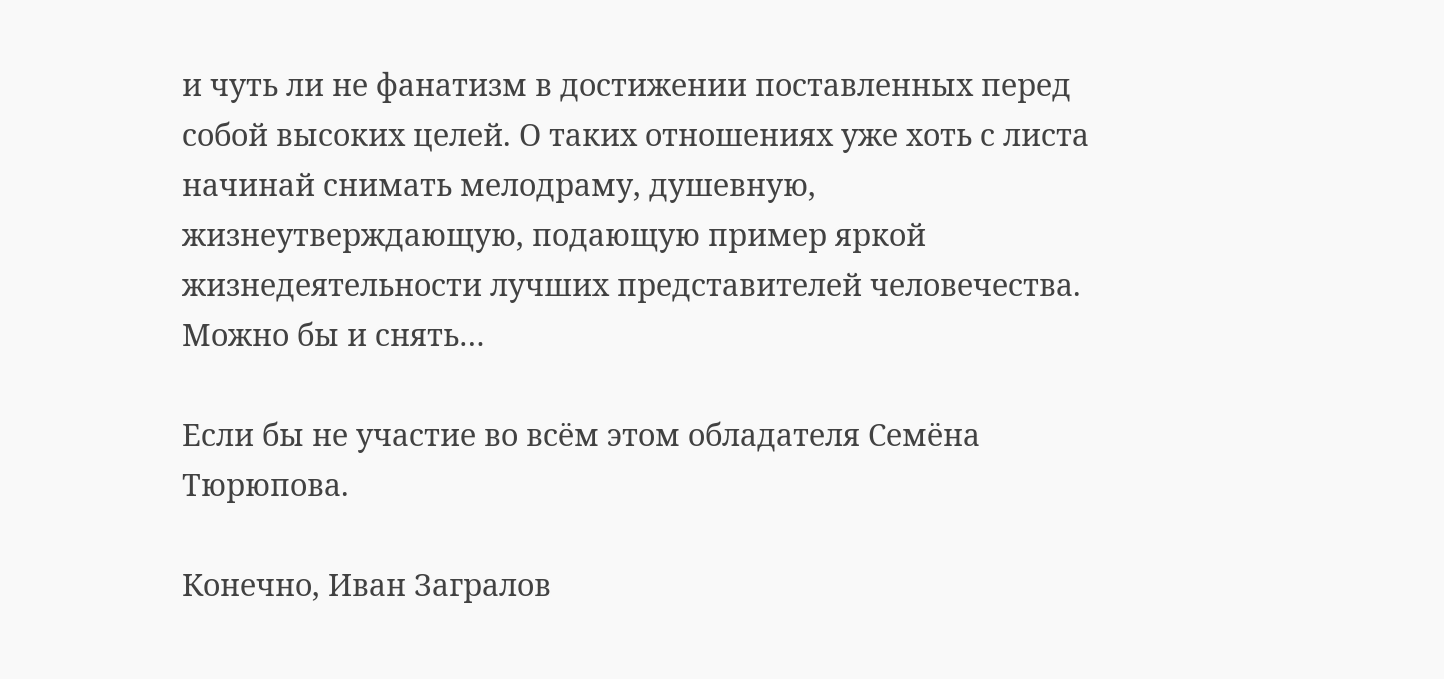и чуть ли не фанатизм в достижении поставленных перед собой высоких целей. О таких отношениях уже хоть с листа начинай снимать мелодраму, душевную, жизнеутверждающую, подающую пример яркой жизнедеятельности лучших представителей человечества. Можно бы и снять…

Если бы не участие во всём этом обладателя Семёна Тюрюпова.

Конечно, Иван Загралов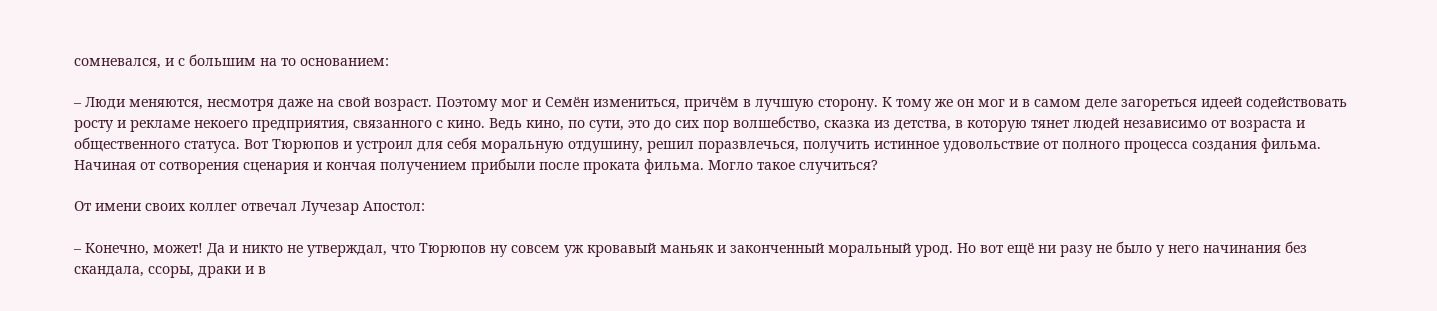сомневался, и с большим на то основанием:

– Люди меняются, несмотря даже на свой возраст. Поэтому мог и Семён измениться, причём в лучшую сторону. К тому же он мог и в самом деле загореться идеей содействовать росту и рекламе некоего предприятия, связанного с кино. Ведь кино, по сути, это до сих пор волшебство, сказка из детства, в которую тянет людей независимо от возраста и общественного статуса. Вот Тюрюпов и устроил для себя моральную отдушину, решил поразвлечься, получить истинное удовольствие от полного процесса создания фильма. Начиная от сотворения сценария и кончая получением прибыли после проката фильма. Могло такое случиться?

От имени своих коллег отвечал Лучезар Апостол:

– Конечно, может! Да и никто не утверждал, что Тюрюпов ну совсем уж кровавый маньяк и законченный моральный урод. Но вот ещё ни разу не было у него начинания без скандала, ссоры, драки и в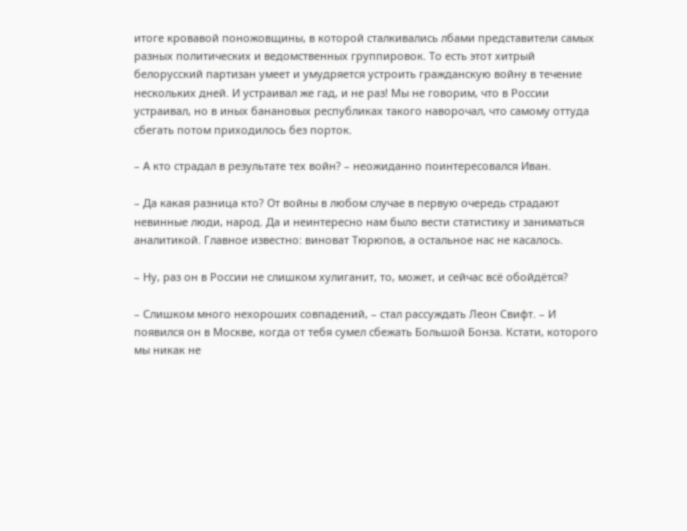итоге кровавой поножовщины, в которой сталкивались лбами представители самых разных политических и ведомственных группировок. То есть этот хитрый белорусский партизан умеет и умудряется устроить гражданскую войну в течение нескольких дней. И устраивал же гад, и не раз! Мы не говорим, что в России устраивал, но в иных банановых республиках такого наворочал, что самому оттуда сбегать потом приходилось без порток.

– А кто страдал в результате тех войн? – неожиданно поинтересовался Иван.

– Да какая разница кто? От войны в любом случае в первую очередь страдают невинные люди, народ. Да и неинтересно нам было вести статистику и заниматься аналитикой. Главное известно: виноват Тюрюпов, а остальное нас не касалось.

– Ну, раз он в России не слишком хулиганит, то, может, и сейчас всё обойдётся?

– Слишком много нехороших совпадений, – стал рассуждать Леон Свифт. – И появился он в Москве, когда от тебя сумел сбежать Большой Бонза. Кстати, которого мы никак не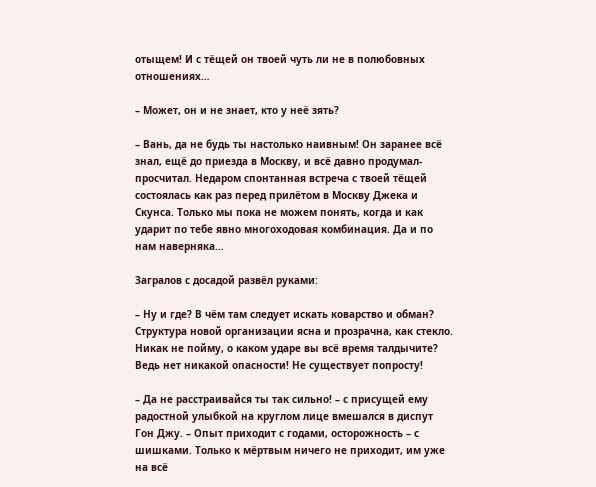отыщем! И с тёщей он твоей чуть ли не в полюбовных отношениях…

– Может, он и не знает, кто у неё зять?

– Вань, да не будь ты настолько наивным! Он заранее всё знал, ещё до приезда в Москву, и всё давно продумал-просчитал. Недаром спонтанная встреча с твоей тёщей состоялась как раз перед прилётом в Москву Джека и Скунса. Только мы пока не можем понять, когда и как ударит по тебе явно многоходовая комбинация. Да и по нам наверняка…

Загралов с досадой развёл руками:

– Ну и где? В чём там следует искать коварство и обман? Структура новой организации ясна и прозрачна, как стекло. Никак не пойму, о каком ударе вы всё время талдычите? Ведь нет никакой опасности! Не существует попросту!

– Да не расстраивайся ты так сильно! – с присущей ему радостной улыбкой на круглом лице вмешался в диспут Гон Джу. – Опыт приходит с годами, осторожность – с шишками. Только к мёртвым ничего не приходит, им уже на всё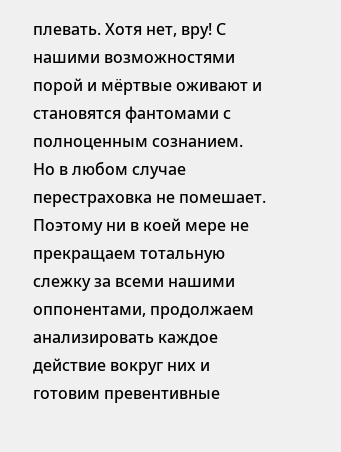плевать. Хотя нет, вру! С нашими возможностями порой и мёртвые оживают и становятся фантомами с полноценным сознанием. Но в любом случае перестраховка не помешает. Поэтому ни в коей мере не прекращаем тотальную слежку за всеми нашими оппонентами, продолжаем анализировать каждое действие вокруг них и готовим превентивные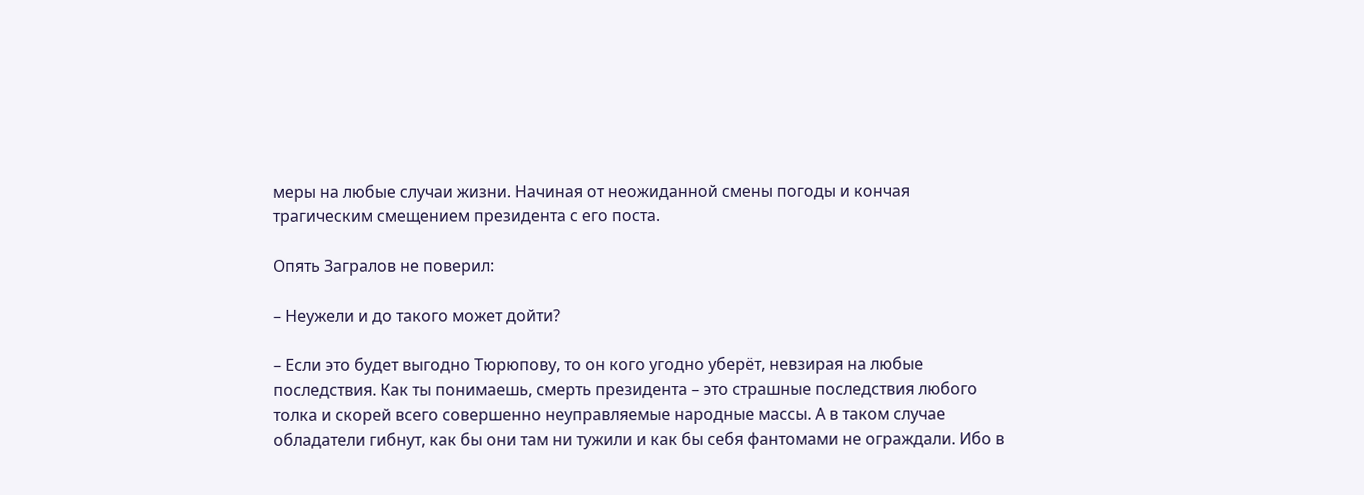меры на любые случаи жизни. Начиная от неожиданной смены погоды и кончая трагическим смещением президента с его поста.

Опять Загралов не поверил:

– Неужели и до такого может дойти?

– Если это будет выгодно Тюрюпову, то он кого угодно уберёт, невзирая на любые последствия. Как ты понимаешь, смерть президента – это страшные последствия любого толка и скорей всего совершенно неуправляемые народные массы. А в таком случае обладатели гибнут, как бы они там ни тужили и как бы себя фантомами не ограждали. Ибо в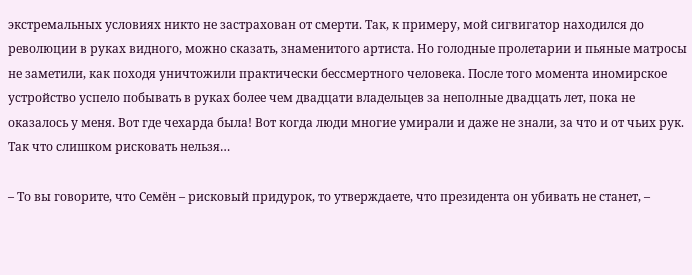экстремальных условиях никто не застрахован от смерти. Так, к примеру, мой сигвигатор находился до революции в руках видного, можно сказать, знаменитого артиста. Но голодные пролетарии и пьяные матросы не заметили, как походя уничтожили практически бессмертного человека. После того момента иномирское устройство успело побывать в руках более чем двадцати владельцев за неполные двадцать лет, пока не оказалось у меня. Вот где чехарда была! Вот когда люди многие умирали и даже не знали, за что и от чьих рук. Так что слишком рисковать нельзя…

– То вы говорите, что Семён – рисковый придурок, то утверждаете, что президента он убивать не станет, –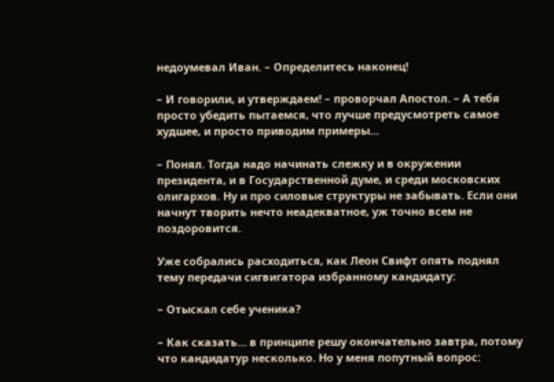недоумевал Иван. – Определитесь наконец!

– И говорили, и утверждаем! – проворчал Апостол. – А тебя просто убедить пытаемся, что лучше предусмотреть самое худшее, и просто приводим примеры…

– Понял. Тогда надо начинать слежку и в окружении президента, и в Государственной думе, и среди московских олигархов. Ну и про силовые структуры не забывать. Если они начнут творить нечто неадекватное, уж точно всем не поздоровится.

Уже собрались расходиться, как Леон Свифт опять поднял тему передачи сигвигатора избранному кандидату:

– Отыскал себе ученика?

– Как сказать… в принципе решу окончательно завтра, потому что кандидатур несколько. Но у меня попутный вопрос: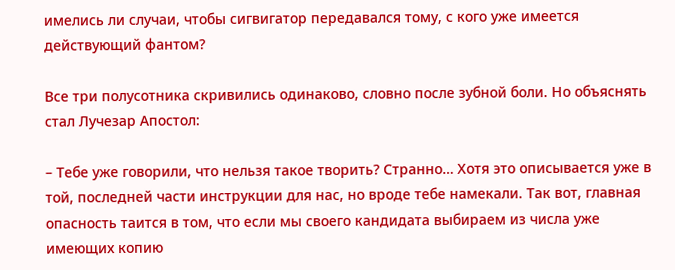имелись ли случаи, чтобы сигвигатор передавался тому, с кого уже имеется действующий фантом?

Все три полусотника скривились одинаково, словно после зубной боли. Но объяснять стал Лучезар Апостол:

– Тебе уже говорили, что нельзя такое творить? Странно… Хотя это описывается уже в той, последней части инструкции для нас, но вроде тебе намекали. Так вот, главная опасность таится в том, что если мы своего кандидата выбираем из числа уже имеющих копию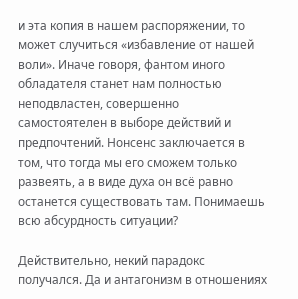и эта копия в нашем распоряжении, то может случиться «избавление от нашей воли». Иначе говоря, фантом иного обладателя станет нам полностью неподвластен, совершенно самостоятелен в выборе действий и предпочтений. Нонсенс заключается в том, что тогда мы его сможем только развеять, а в виде духа он всё равно останется существовать там. Понимаешь всю абсурдность ситуации?

Действительно, некий парадокс получался. Да и антагонизм в отношениях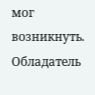мог возникнуть. Обладатель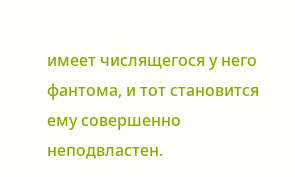имеет числящегося у него фантома, и тот становится ему совершенно неподвластен.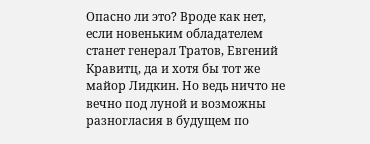Опасно ли это? Вроде как нет, если новеньким обладателем станет генерал Тратов, Евгений Кравитц, да и хотя бы тот же майор Лидкин. Но ведь ничто не вечно под луной и возможны разногласия в будущем по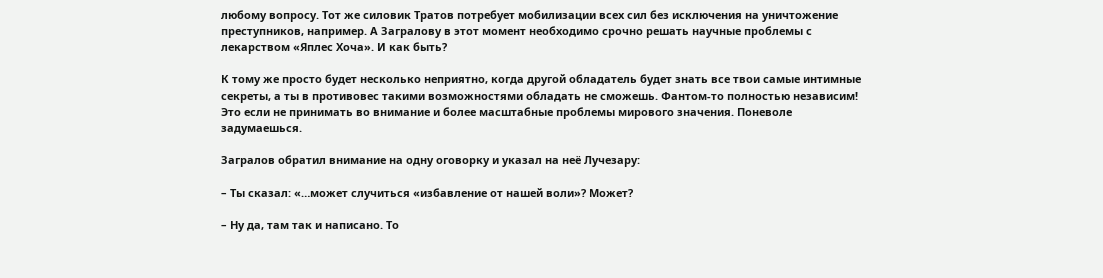любому вопросу. Тот же силовик Тратов потребует мобилизации всех сил без исключения на уничтожение преступников, например. А Загралову в этот момент необходимо срочно решать научные проблемы с лекарством «Яплес Хоча». И как быть?

К тому же просто будет несколько неприятно, когда другой обладатель будет знать все твои самые интимные секреты, а ты в противовес такими возможностями обладать не сможешь. Фантом-то полностью независим! Это если не принимать во внимание и более масштабные проблемы мирового значения. Поневоле задумаешься.

Загралов обратил внимание на одну оговорку и указал на неё Лучезару:

– Ты сказал: «…может случиться «избавление от нашей воли»? Может?

– Ну да, там так и написано. То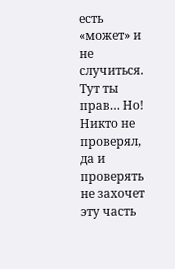есть «может» и не случиться. Тут ты прав… Но! Никто не проверял, да и проверять не захочет эту часть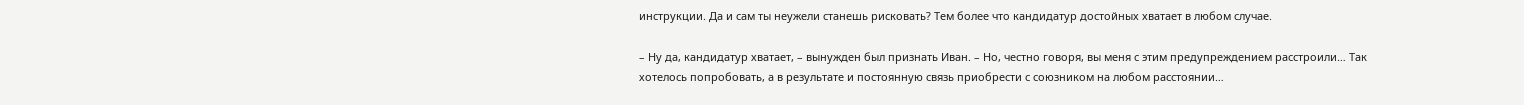инструкции. Да и сам ты неужели станешь рисковать? Тем более что кандидатур достойных хватает в любом случае.

– Ну да, кандидатур хватает, – вынужден был признать Иван. – Но, честно говоря, вы меня с этим предупреждением расстроили… Так хотелось попробовать, а в результате и постоянную связь приобрести с союзником на любом расстоянии…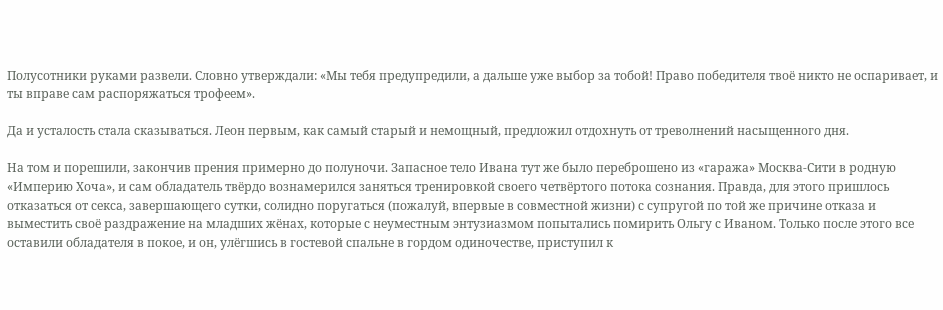Полусотники руками развели. Словно утверждали: «Мы тебя предупредили, а дальше уже выбор за тобой! Право победителя твоё никто не оспаривает, и ты вправе сам распоряжаться трофеем».

Да и усталость стала сказываться. Леон первым, как самый старый и немощный, предложил отдохнуть от треволнений насыщенного дня.

На том и порешили, закончив прения примерно до полуночи. Запасное тело Ивана тут же было переброшено из «гаража» Москва-Сити в родную «Империю Хоча», и сам обладатель твёрдо вознамерился заняться тренировкой своего четвёртого потока сознания. Правда, для этого пришлось отказаться от секса, завершающего сутки, солидно поругаться (пожалуй, впервые в совместной жизни) с супругой по той же причине отказа и выместить своё раздражение на младших жёнах, которые с неуместным энтузиазмом попытались помирить Ольгу с Иваном. Только после этого все оставили обладателя в покое, и он, улёгшись в гостевой спальне в гордом одиночестве, приступил к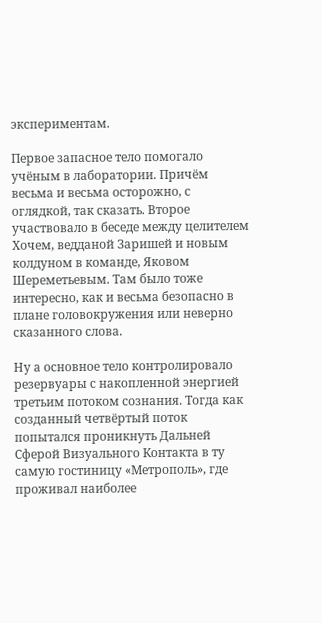экспериментам.

Первое запасное тело помогало учёным в лаборатории. Причём весьма и весьма осторожно, с оглядкой, так сказать. Второе участвовало в беседе между целителем Хочем, ведданой Заришей и новым колдуном в команде, Яковом Шереметьевым. Там было тоже интересно, как и весьма безопасно в плане головокружения или неверно сказанного слова.

Ну а основное тело контролировало резервуары с накопленной энергией третьим потоком сознания. Тогда как созданный четвёртый поток попытался проникнуть Дальней Сферой Визуального Контакта в ту самую гостиницу «Метрополь», где проживал наиболее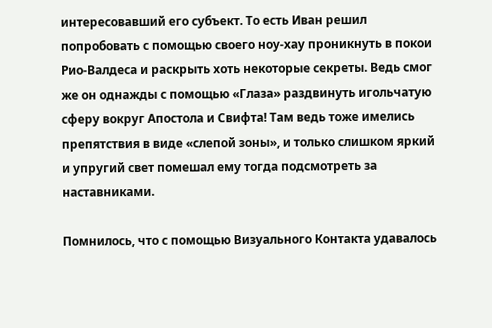интересовавший его субъект. То есть Иван решил попробовать с помощью своего ноу-хау проникнуть в покои Рио-Валдеса и раскрыть хоть некоторые секреты. Ведь смог же он однажды с помощью «Глаза» раздвинуть игольчатую сферу вокруг Апостола и Свифта! Там ведь тоже имелись препятствия в виде «слепой зоны», и только слишком яркий и упругий свет помешал ему тогда подсмотреть за наставниками.

Помнилось, что с помощью Визуального Контакта удавалось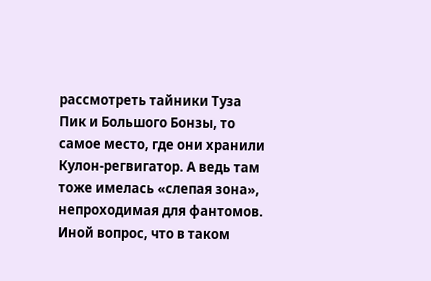рассмотреть тайники Туза Пик и Большого Бонзы, то самое место, где они хранили Кулон-регвигатор. А ведь там тоже имелась «слепая зона», непроходимая для фантомов. Иной вопрос, что в таком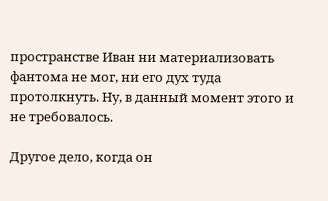пространстве Иван ни материализовать фантома не мог, ни его дух туда протолкнуть. Ну, в данный момент этого и не требовалось.

Другое дело, когда он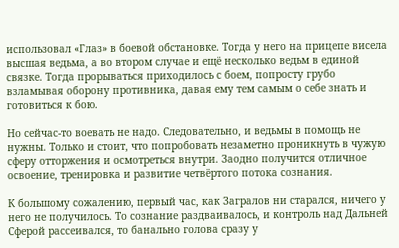использовал «Глаз» в боевой обстановке. Тогда у него на прицепе висела высшая ведьма, а во втором случае и ещё несколько ведьм в единой связке. Тогда прорываться приходилось с боем, попросту грубо взламывая оборону противника, давая ему тем самым о себе знать и готовиться к бою.

Но сейчас-то воевать не надо. Следовательно, и ведьмы в помощь не нужны. Только и стоит, что попробовать незаметно проникнуть в чужую сферу отторжения и осмотреться внутри. Заодно получится отличное освоение, тренировка и развитие четвёртого потока сознания.

К большому сожалению, первый час, как Загралов ни старался, ничего у него не получилось. То сознание раздваивалось, и контроль над Дальней Сферой рассеивался, то банально голова сразу у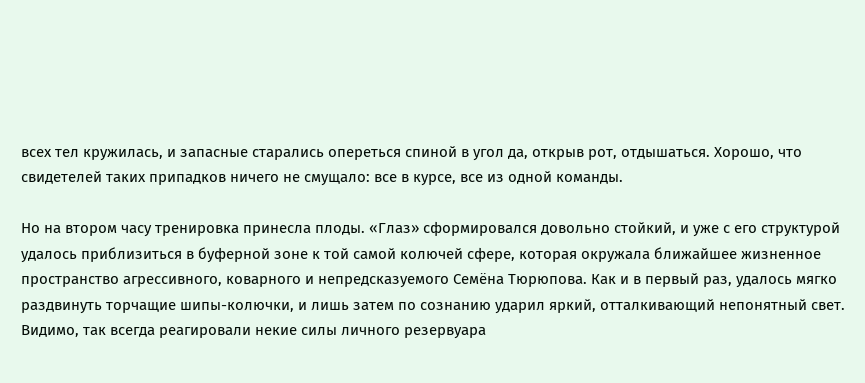всех тел кружилась, и запасные старались опереться спиной в угол да, открыв рот, отдышаться. Хорошо, что свидетелей таких припадков ничего не смущало: все в курсе, все из одной команды.

Но на втором часу тренировка принесла плоды. «Глаз» сформировался довольно стойкий, и уже с его структурой удалось приблизиться в буферной зоне к той самой колючей сфере, которая окружала ближайшее жизненное пространство агрессивного, коварного и непредсказуемого Семёна Тюрюпова. Как и в первый раз, удалось мягко раздвинуть торчащие шипы-колючки, и лишь затем по сознанию ударил яркий, отталкивающий непонятный свет. Видимо, так всегда реагировали некие силы личного резервуара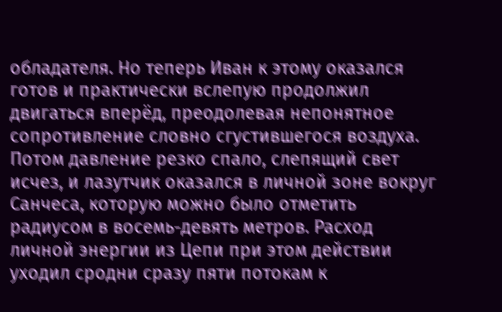обладателя. Но теперь Иван к этому оказался готов и практически вслепую продолжил двигаться вперёд, преодолевая непонятное сопротивление словно сгустившегося воздуха. Потом давление резко спало, слепящий свет исчез, и лазутчик оказался в личной зоне вокруг Санчеса, которую можно было отметить радиусом в восемь-девять метров. Расход личной энергии из Цепи при этом действии уходил сродни сразу пяти потокам к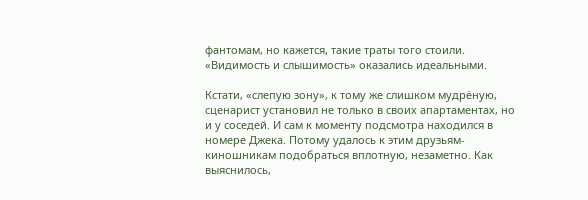фантомам, но кажется, такие траты того стоили. «Видимость и слышимость» оказались идеальными.

Кстати, «слепую зону», к тому же слишком мудрёную, сценарист установил не только в своих апартаментах, но и у соседей. И сам к моменту подсмотра находился в номере Джека. Потому удалось к этим друзьям-киношникам подобраться вплотную, незаметно. Как выяснилось,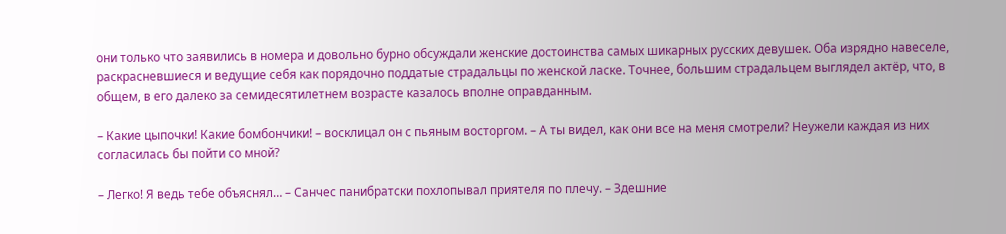они только что заявились в номера и довольно бурно обсуждали женские достоинства самых шикарных русских девушек. Оба изрядно навеселе, раскрасневшиеся и ведущие себя как порядочно поддатые страдальцы по женской ласке. Точнее, большим страдальцем выглядел актёр, что, в общем, в его далеко за семидесятилетнем возрасте казалось вполне оправданным.

– Какие цыпочки! Какие бомбончики! – восклицал он с пьяным восторгом. – А ты видел, как они все на меня смотрели? Неужели каждая из них согласилась бы пойти со мной?

– Легко! Я ведь тебе объяснял… – Санчес панибратски похлопывал приятеля по плечу. – Здешние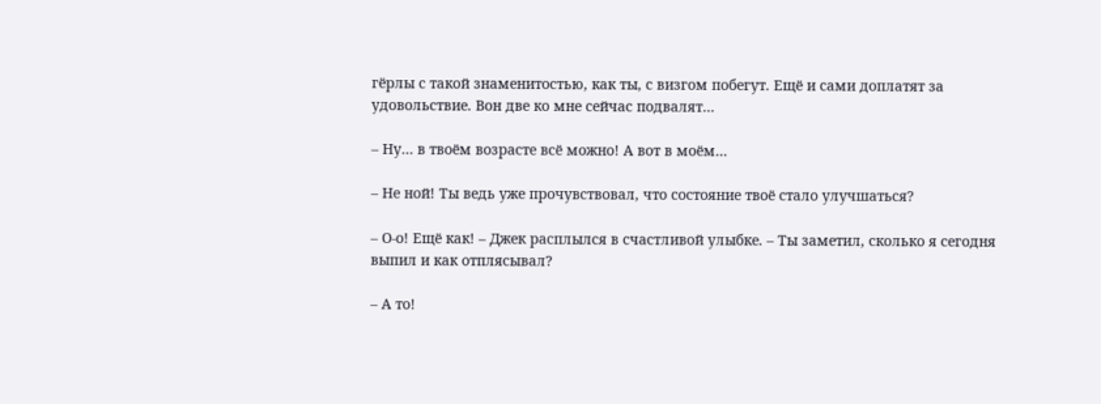гёрлы с такой знаменитостью, как ты, с визгом побегут. Ещё и сами доплатят за удовольствие. Вон две ко мне сейчас подвалят…

– Ну… в твоём возрасте всё можно! А вот в моём…

– Не ной! Ты ведь уже прочувствовал, что состояние твоё стало улучшаться?

– О-о! Ещё как! – Джек расплылся в счастливой улыбке. – Ты заметил, сколько я сегодня выпил и как отплясывал?

– А то!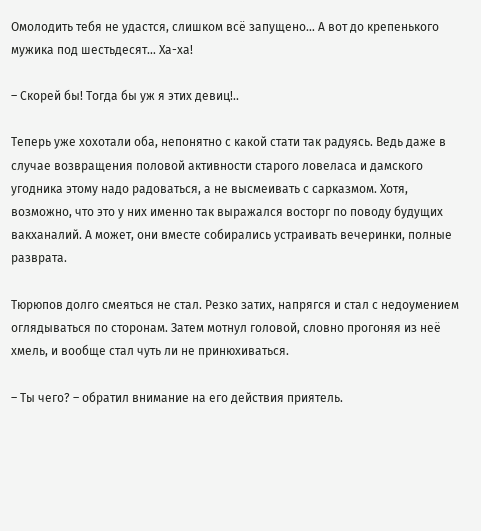Омолодить тебя не удастся, слишком всё запущено… А вот до крепенького мужика под шестьдесят… Ха-ха!

– Скорей бы! Тогда бы уж я этих девиц!..

Теперь уже хохотали оба, непонятно с какой стати так радуясь. Ведь даже в случае возвращения половой активности старого ловеласа и дамского угодника этому надо радоваться, а не высмеивать с сарказмом. Хотя, возможно, что это у них именно так выражался восторг по поводу будущих вакханалий. А может, они вместе собирались устраивать вечеринки, полные разврата.

Тюрюпов долго смеяться не стал. Резко затих, напрягся и стал с недоумением оглядываться по сторонам. Затем мотнул головой, словно прогоняя из неё хмель, и вообще стал чуть ли не принюхиваться.

– Ты чего? – обратил внимание на его действия приятель.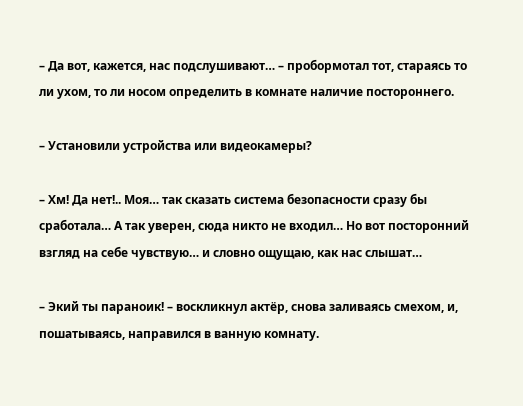– Да вот, кажется, нас подслушивают… – пробормотал тот, стараясь то ли ухом, то ли носом определить в комнате наличие постороннего.

– Установили устройства или видеокамеры?

– Хм! Да нет!.. Моя… так сказать система безопасности сразу бы сработала… А так уверен, сюда никто не входил… Но вот посторонний взгляд на себе чувствую… и словно ощущаю, как нас слышат…

– Экий ты параноик! – воскликнул актёр, снова заливаясь смехом, и, пошатываясь, направился в ванную комнату.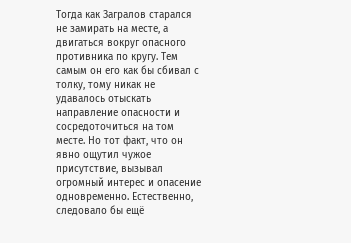Тогда как Загралов старался не замирать на месте, а двигаться вокруг опасного противника по кругу. Тем самым он его как бы сбивал с толку, тому никак не удавалось отыскать направление опасности и сосредоточиться на том месте. Но тот факт, что он явно ощутил чужое присутствие, вызывал огромный интерес и опасение одновременно. Естественно, следовало бы ещё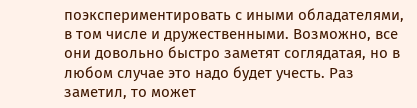поэкспериментировать с иными обладателями, в том числе и дружественными. Возможно, все они довольно быстро заметят соглядатая, но в любом случае это надо будет учесть. Раз заметил, то может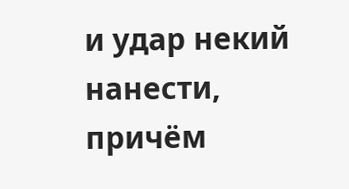и удар некий нанести, причём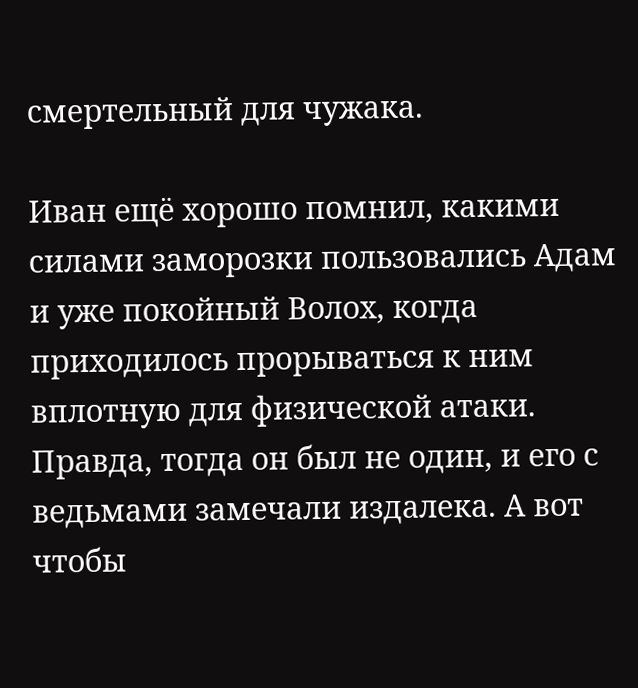смертельный для чужака.

Иван ещё хорошо помнил, какими силами заморозки пользовались Адам и уже покойный Волох, когда приходилось прорываться к ним вплотную для физической атаки. Правда, тогда он был не один, и его с ведьмами замечали издалека. А вот чтобы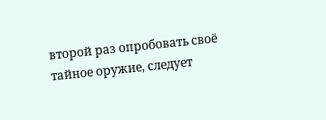второй раз опробовать своё тайное оружие, следует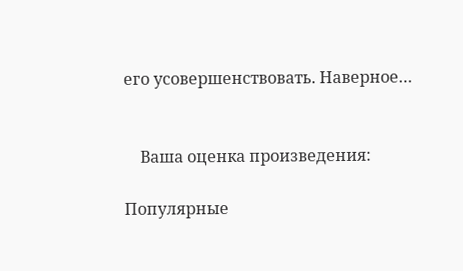его усовершенствовать. Наверное…


    Ваша оценка произведения:

Популярные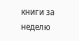книги за неделю